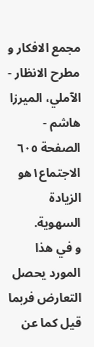مجمع الافكار و مطرح الانظار - الآملي، الميرزا هاشم - الصفحة ٦٠٥
الاجتماع١هو الزيادة السهوية.
و في هذا المورد يحصل التعارض فربما قيل كما عن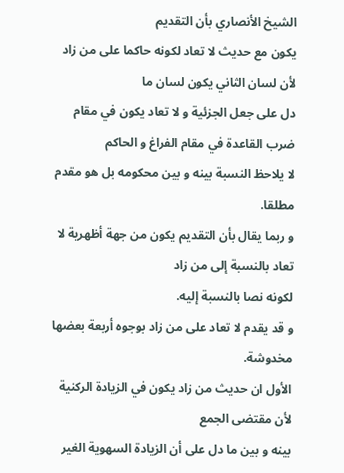الشيخ الأنصاري بأن التقديم
يكون مع حديث لا تعاد لكونه حاكما على من زاد لأن لسان الثاني يكون لسان ما
دل على جعل الجزئية و لا تعاد يكون في مقام ضرب القاعدة في مقام الفراغ و الحاكم
لا يلاحظ النسبة بينه و بين محكومه بل هو مقدم مطلقا.
و ربما يقال بأن التقديم يكون من جهة أظهرية لا تعاد بالنسبة إلى من زاد
لكونه نصا بالنسبة إليه.
و قد يقدم لا تعاد على من زاد بوجوه أربعة بعضها مخدوشة.
الأول ان حديث من زاد يكون في الزيادة الركنية لأن مقتضى الجمع
بينه و بين ما دل على أن الزيادة السهوية الغير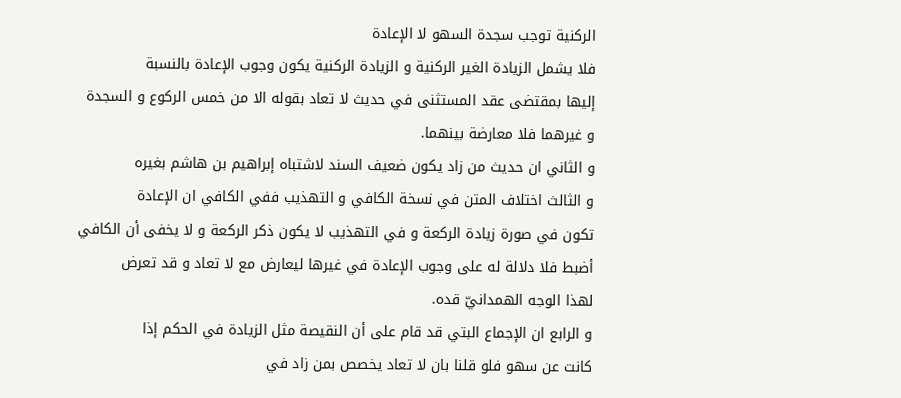الركنية توجب سجدة السهو لا الإعادة
فلا يشمل الزيادة الغير الركنية و الزيادة الركنية يكون وجوب الإعادة بالنسبة
إليها بمقتضى عقد المستثنى في حديث لا تعاد بقوله الا من خمس الركوع و السجدة
و غيرهما فلا معارضة بينهما.
و الثاني ان حديث من زاد يكون ضعيف السند لاشتباه إبراهيم بن هاشم بغيره
و الثالث اختلاف المتن في نسخة الكافي و التهذيب ففي الكافي ان الإعادة
تكون في صورة زيادة الركعة و في التهذيب لا يكون ذكر الركعة و لا يخفى أن الكافي
أضبط فلا دلالة له على وجوب الإعادة في غيرها ليعارض مع لا تعاد و قد تعرض
لهذا الوجه الهمدانيّ قده.
و الرابع ان الإجماع البتي قد قام على أن النقيصة مثل الزيادة في الحكم إذا
كانت عن سهو فلو قلنا بان لا تعاد يخصص بمن زاد في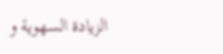الزيادة السهوية و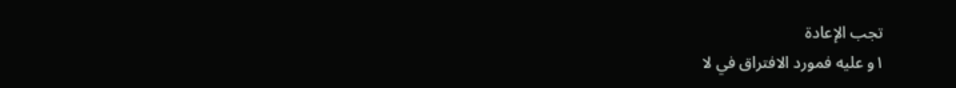تجب الإعادة
١و عليه فمورد الافتراق في لا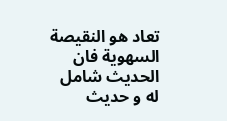تعاد هو النقيصة السهوية فان الحديث شامل
له و حديث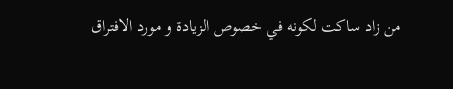من زاد ساكت لكونه في خصوص الزيادة و مورد الافتراق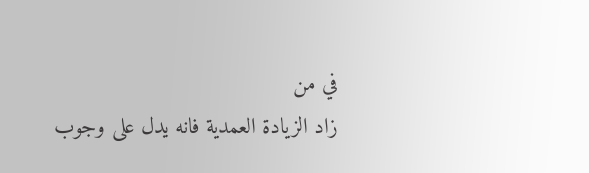في من
زاد الزيادة العمدية فانه يدل على وجوب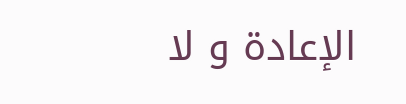الإعادة و لا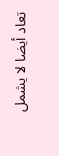تعاد أيضا لا يشمل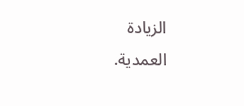الزيادة
العمدية.